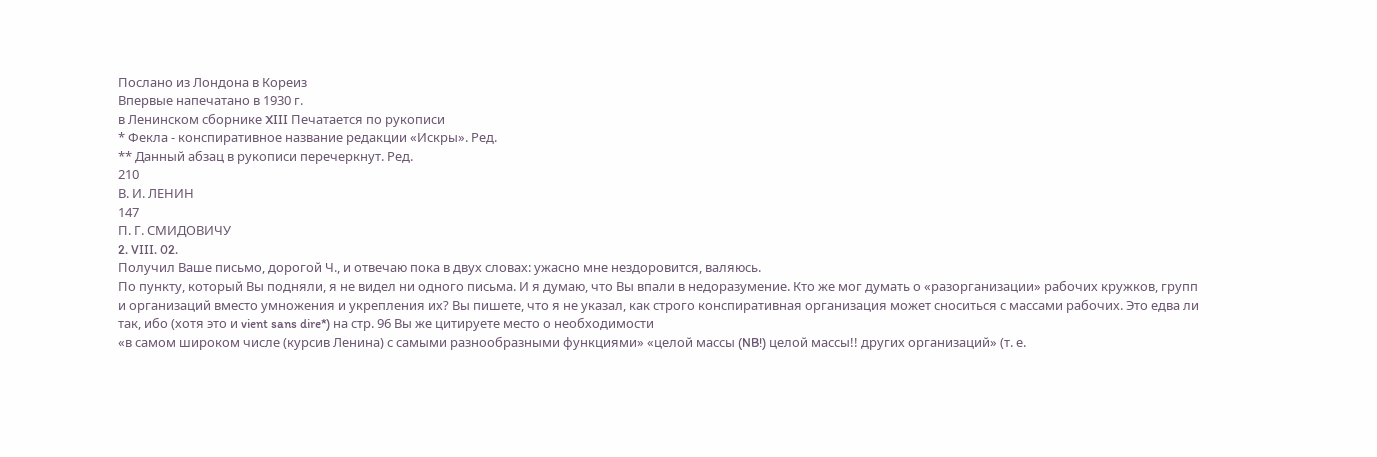Послано из Лондона в Кореиз
Впервые напечатано в 1930 г.
в Ленинском сборнике XIII Печатается по рукописи
* Фекла - конспиративное название редакции «Искры». Ред.
** Данный абзац в рукописи перечеркнут. Ред.
210
В. И. ЛЕНИН
147
П. Г. СМИДОВИЧУ
2. VIII. 02.
Получил Ваше письмо, дорогой Ч., и отвечаю пока в двух словах: ужасно мне нездоровится, валяюсь.
По пункту, который Вы подняли, я не видел ни одного письма. И я думаю, что Вы впали в недоразумение. Кто же мог думать о «разорганизации» рабочих кружков, групп и организаций вместо умножения и укрепления их? Вы пишете, что я не указал, как строго конспиративная организация может сноситься с массами рабочих. Это едва ли так, ибо (хотя это и vient sans dire*) на стр. 96 Вы же цитируете место о необходимости
«в самом широком числе (курсив Ленина) с самыми разнообразными функциями» «целой массы (NB!) целой массы!! других организаций» (т. е.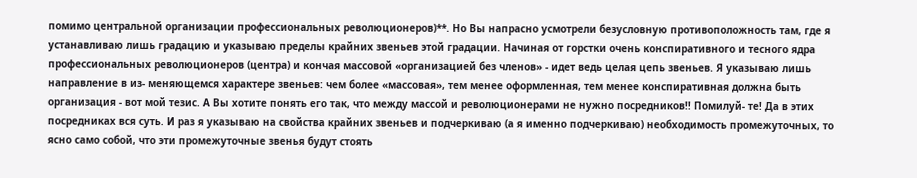помимо центральной организации профессиональных революционеров)**. Но Вы напрасно усмотрели безусловную противоположность там, где я устанавливаю лишь градацию и указываю пределы крайних звеньев этой градации. Начиная от горстки очень конспиративного и тесного ядра профессиональных революционеров (центра) и кончая массовой «организацией без членов» - идет ведь целая цепь звеньев. Я указываю лишь направление в из- меняющемся характере звеньев: чем более «массовая», тем менее оформленная, тем менее конспиративная должна быть организация - вот мой тезис. А Вы хотите понять его так, что между массой и революционерами не нужно посредников!! Помилуй- те! Да в этих посредниках вся суть. И раз я указываю на свойства крайних звеньев и подчеркиваю (а я именно подчеркиваю) необходимость промежуточных, то ясно само собой, что эти промежуточные звенья будут стоять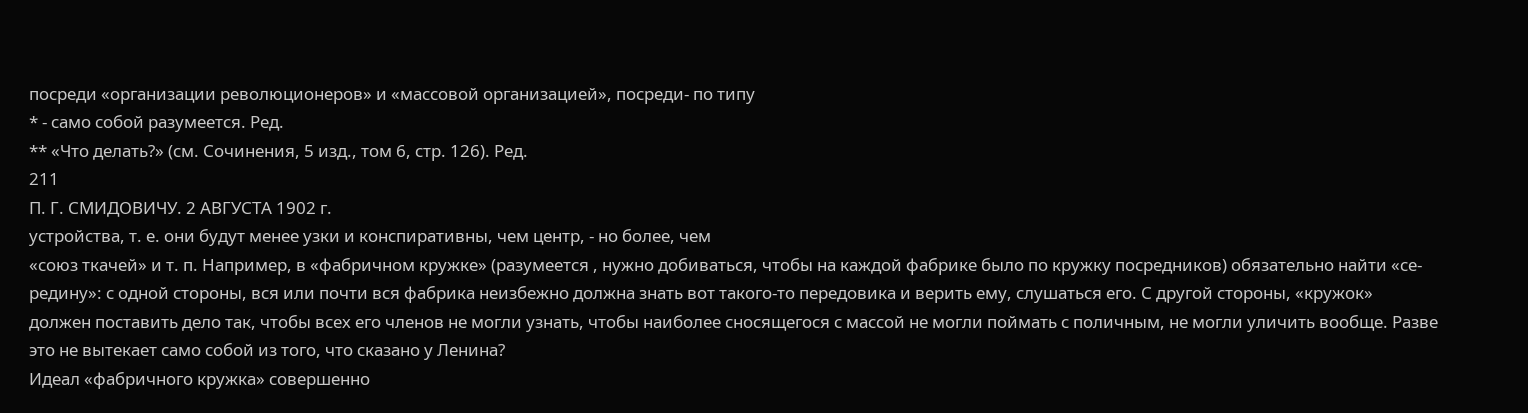посреди «организации революционеров» и «массовой организацией», посреди- по типу
* - само собой разумеется. Ред.
** «Что делать?» (см. Сочинения, 5 изд., том 6, стр. 126). Ред.
211
П. Г. СМИДОВИЧУ. 2 АВГУСТА 1902 г.
устройства, т. е. они будут менее узки и конспиративны, чем центр, - но более, чем
«союз ткачей» и т. п. Например, в «фабричном кружке» (разумеется , нужно добиваться, чтобы на каждой фабрике было по кружку посредников) обязательно найти «се- редину»: с одной стороны, вся или почти вся фабрика неизбежно должна знать вот такого-то передовика и верить ему, слушаться его. С другой стороны, «кружок» должен поставить дело так, чтобы всех его членов не могли узнать, чтобы наиболее сносящегося с массой не могли поймать с поличным, не могли уличить вообще. Разве это не вытекает само собой из того, что сказано у Ленина?
Идеал «фабричного кружка» совершенно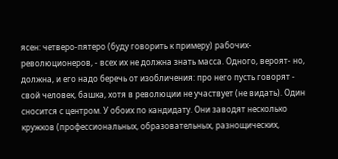ясен: четверо-пятеро (буду говорить к примеру) рабочих-революционеров, - всех их не должна знать масса. Одного, вероят- но, должна, и его надо беречь от изобличения: про него пусть говорят - свой человек, башка, хотя в революции не участвует (не видать). Один сносится с центром. У обоих по кандидату. Они заводят несколько кружков (профессиональных, образовательных, разнощических,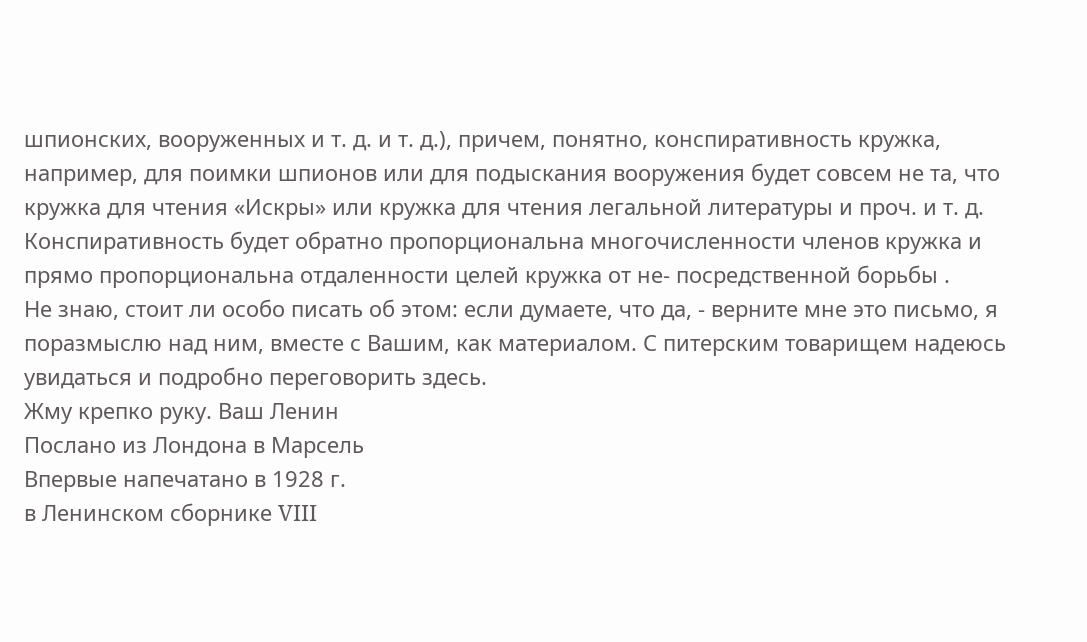шпионских, вооруженных и т. д. и т. д.), причем, понятно, конспиративность кружка, например, для поимки шпионов или для подыскания вооружения будет совсем не та, что кружка для чтения «Искры» или кружка для чтения легальной литературы и проч. и т. д. Конспиративность будет обратно пропорциональна многочисленности членов кружка и прямо пропорциональна отдаленности целей кружка от не- посредственной борьбы .
Не знаю, стоит ли особо писать об этом: если думаете, что да, - верните мне это письмо, я поразмыслю над ним, вместе с Вашим, как материалом. С питерским товарищем надеюсь увидаться и подробно переговорить здесь.
Жму крепко руку. Ваш Ленин
Послано из Лондона в Марсель
Впервые напечатано в 1928 г.
в Ленинском сборнике VIII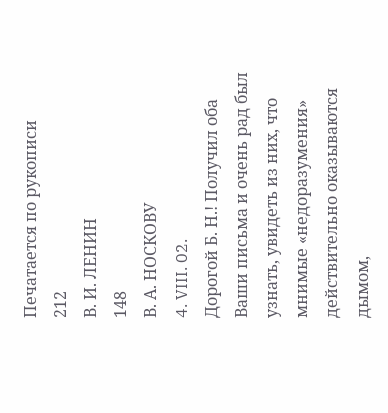Печатается по рукописи
212
В. И. ЛЕНИН
148
В. А. НОСКОВУ
4. VIII. 02.
Дорогой Б. Н.! Получил оба Ваши письма и очень рад был узнать, увидеть из них, что мнимые «недоразумения» действительно оказываются дымом,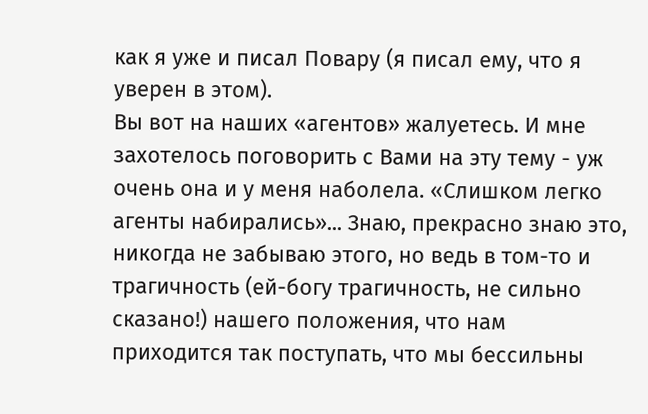как я уже и писал Повару (я писал ему, что я уверен в этом).
Вы вот на наших «агентов» жалуетесь. И мне захотелось поговорить с Вами на эту тему - уж очень она и у меня наболела. «Слишком легко агенты набирались»... Знаю, прекрасно знаю это, никогда не забываю этого, но ведь в том-то и трагичность (ей-богу трагичность, не сильно сказано!) нашего положения, что нам приходится так поступать, что мы бессильны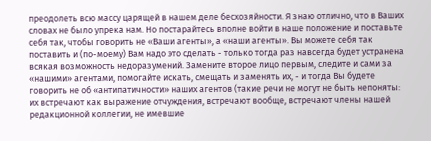преодолеть всю массу царящей в нашем деле бесхозяйности. Я знаю отлично, что в Ваших словах не было упрека нам. Но постарайтесь вполне войти в наше положение и поставьте себя так, чтобы говорить не «Ваши агенты», а «наши агенты». Вы можете себя так поставить и (по-моему) Вам надо это сделать - только тогда раз навсегда будет устранена всякая возможность недоразумений. Замените второе лицо первым, следите и сами за «нашими» агентами, помогайте искать, смещать и заменять их, - и тогда Вы будете говорить не об «антипатичности» наших агентов (такие речи не могут не быть непоняты: их встречают как выражение отчуждения, встречают вообще, встречают члены нашей редакционной коллегии, не имевшие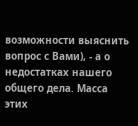возможности выяснить вопрос с Вами), - а о недостатках нашего общего дела. Масса этих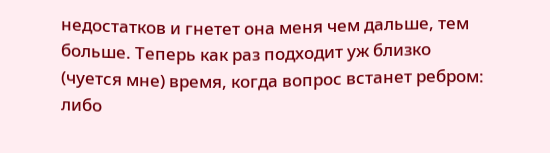недостатков и гнетет она меня чем дальше, тем больше. Теперь как раз подходит уж близко (чуется мне) время, когда вопрос встанет ребром: либо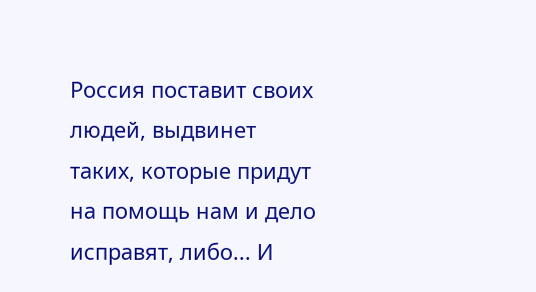Россия поставит своих людей, выдвинет таких, которые придут на помощь нам и дело исправят, либо... И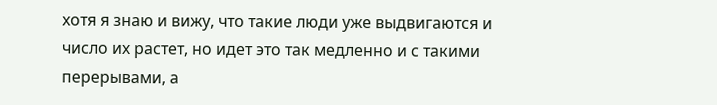хотя я знаю и вижу, что такие люди уже выдвигаются и число их растет, но идет это так медленно и с такими перерывами, а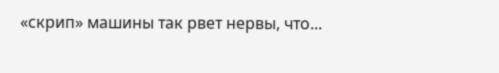«скрип» машины так рвет нервы, что...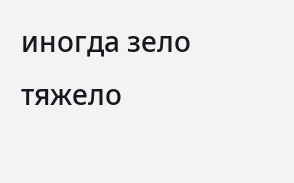иногда зело тяжело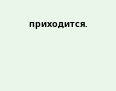приходится.